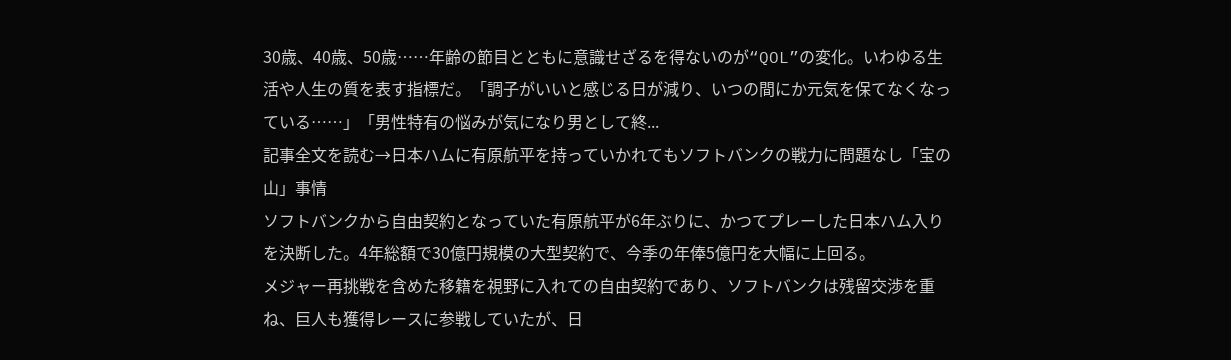30歳、40歳、50歳……年齢の節目とともに意識せざるを得ないのが“QOL”の変化。いわゆる生活や人生の質を表す指標だ。「調子がいいと感じる日が減り、いつの間にか元気を保てなくなっている……」「男性特有の悩みが気になり男として終...
記事全文を読む→日本ハムに有原航平を持っていかれてもソフトバンクの戦力に問題なし「宝の山」事情
ソフトバンクから自由契約となっていた有原航平が6年ぶりに、かつてプレーした日本ハム入りを決断した。4年総額で30億円規模の大型契約で、今季の年俸5億円を大幅に上回る。
メジャー再挑戦を含めた移籍を視野に入れての自由契約であり、ソフトバンクは残留交渉を重ね、巨人も獲得レースに参戦していたが、日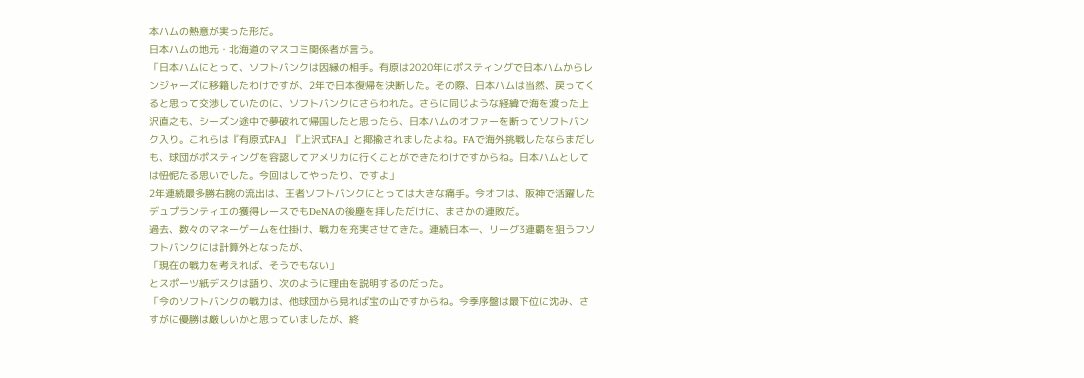本ハムの熱意が実った形だ。
日本ハムの地元・北海道のマスコミ関係者が言う。
「日本ハムにとって、ソフトバンクは因縁の相手。有原は2020年にポスティングで日本ハムからレンジャーズに移籍したわけですが、2年で日本復帰を決断した。その際、日本ハムは当然、戻ってくると思って交渉していたのに、ソフトバンクにさらわれた。さらに同じような経緯で海を渡った上沢直之も、シーズン途中で夢破れて帰国したと思ったら、日本ハムのオファーを断ってソフトバンク入り。これらは『有原式FA』『上沢式FA』と揶揄されましたよね。FAで海外挑戦したならまだしも、球団がポスティングを容認してアメリカに行くことができたわけですからね。日本ハムとしては忸怩たる思いでした。今回はしてやったり、ですよ」
2年連続最多勝右腕の流出は、王者ソフトバンクにとっては大きな痛手。今オフは、阪神で活躍したデュプランティエの獲得レースでもDeNAの後塵を拝しただけに、まさかの連敗だ。
過去、数々のマネーゲームを仕掛け、戦力を充実させてきた。連続日本一、リーグ3連覇を狙うフソフトバンクには計算外となったが、
「現在の戦力を考えれば、そうでもない」
とスポーツ紙デスクは語り、次のように理由を説明するのだった。
「今のソフトバンクの戦力は、他球団から見れば宝の山ですからね。今季序盤は最下位に沈み、さすがに優勝は厳しいかと思っていましたが、終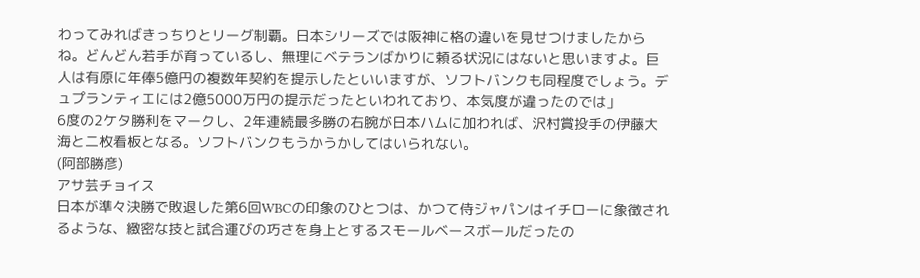わってみればきっちりとリーグ制覇。日本シリーズでは阪神に格の違いを見せつけましたからね。どんどん若手が育っているし、無理にベテランばかりに頼る状況にはないと思いますよ。巨人は有原に年俸5億円の複数年契約を提示したといいますが、ソフトバンクも同程度でしょう。デュプランティエには2億5000万円の提示だったといわれており、本気度が違ったのでは」
6度の2ケタ勝利をマークし、2年連続最多勝の右腕が日本ハムに加われば、沢村賞投手の伊藤大海と二枚看板となる。ソフトバンクもうかうかしてはいられない。
(阿部勝彦)
アサ芸チョイス
日本が準々決勝で敗退した第6回WBCの印象のひとつは、かつて侍ジャパンはイチローに象徴されるような、緻密な技と試合運びの巧さを身上とするスモールベースボールだったの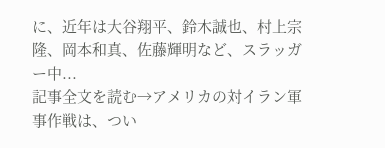に、近年は大谷翔平、鈴木誠也、村上宗隆、岡本和真、佐藤輝明など、スラッガー中...
記事全文を読む→アメリカの対イラン軍事作戦は、つい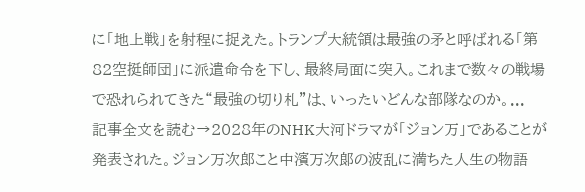に「地上戦」を射程に捉えた。トランプ大統領は最強の矛と呼ばれる「第82空挺師団」に派遣命令を下し、最終局面に突入。これまで数々の戦場で恐れられてきた“最強の切り札”は、いったいどんな部隊なのか。...
記事全文を読む→2028年のNHK大河ドラマが「ジョン万」であることが発表された。ジョン万次郎こと中濱万次郞の波乱に満ちた人生の物語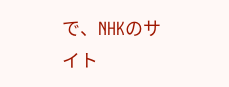で、NHKのサイト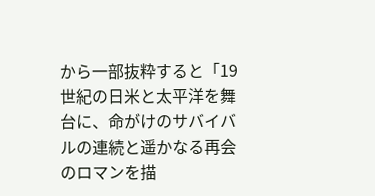から一部抜粋すると「19世紀の日米と太平洋を舞台に、命がけのサバイバルの連続と遥かなる再会のロマンを描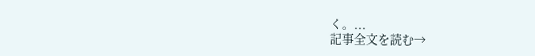く。...
記事全文を読む→